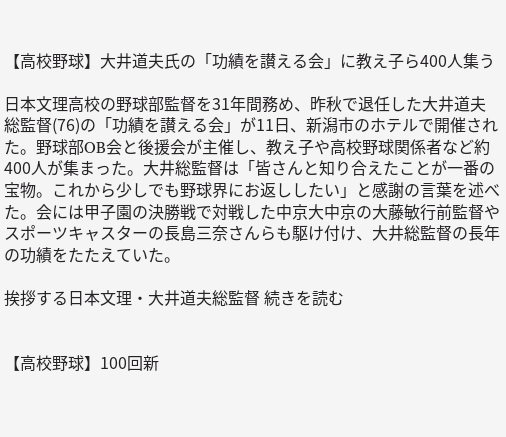【高校野球】大井道夫氏の「功績を讃える会」に教え子ら400人集う

日本文理高校の野球部監督を31年間務め、昨秋で退任した大井道夫総監督(76)の「功績を讃える会」が11日、新潟市のホテルで開催された。野球部OB会と後援会が主催し、教え子や高校野球関係者など約400人が集まった。大井総監督は「皆さんと知り合えたことが一番の宝物。これから少しでも野球界にお返ししたい」と感謝の言葉を述べた。会には甲子園の決勝戦で対戦した中京大中京の大藤敏行前監督やスポーツキャスターの長島三奈さんらも駆け付け、大井総監督の長年の功績をたたえていた。

挨拶する日本文理・大井道夫総監督 続きを読む


【高校野球】100回新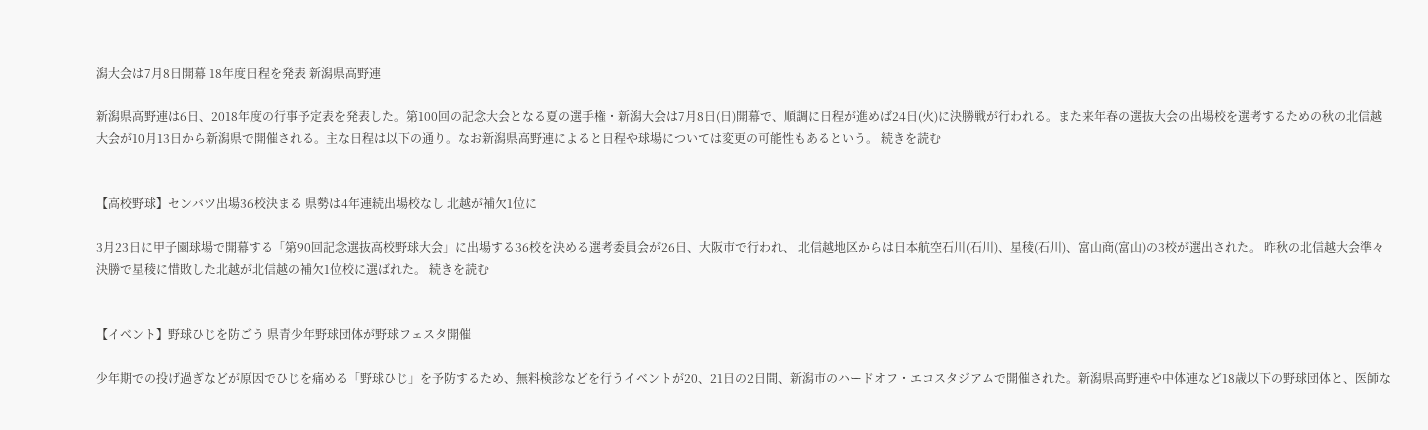潟大会は7月8日開幕 18年度日程を発表 新潟県高野連

新潟県高野連は6日、2018年度の行事予定表を発表した。第100回の記念大会となる夏の選手権・新潟大会は7月8日(日)開幕で、順調に日程が進めば24日(火)に決勝戦が行われる。また来年春の選抜大会の出場校を選考するための秋の北信越大会が10月13日から新潟県で開催される。主な日程は以下の通り。なお新潟県高野連によると日程や球場については変更の可能性もあるという。 続きを読む


【高校野球】センバツ出場36校決まる 県勢は4年連続出場校なし 北越が補欠1位に

3月23日に甲子園球場で開幕する「第90回記念選抜高校野球大会」に出場する36校を決める選考委員会が26日、大阪市で行われ、 北信越地区からは日本航空石川(石川)、星稜(石川)、富山商(富山)の3校が選出された。 昨秋の北信越大会準々決勝で星稜に惜敗した北越が北信越の補欠1位校に選ばれた。 続きを読む


【イベント】野球ひじを防ごう 県青少年野球団体が野球フェスタ開催

少年期での投げ過ぎなどが原因でひじを痛める「野球ひじ」を予防するため、無料検診などを行うイベントが20、21日の2日間、新潟市のハードオフ・エコスタジアムで開催された。新潟県高野連や中体連など18歳以下の野球団体と、医師な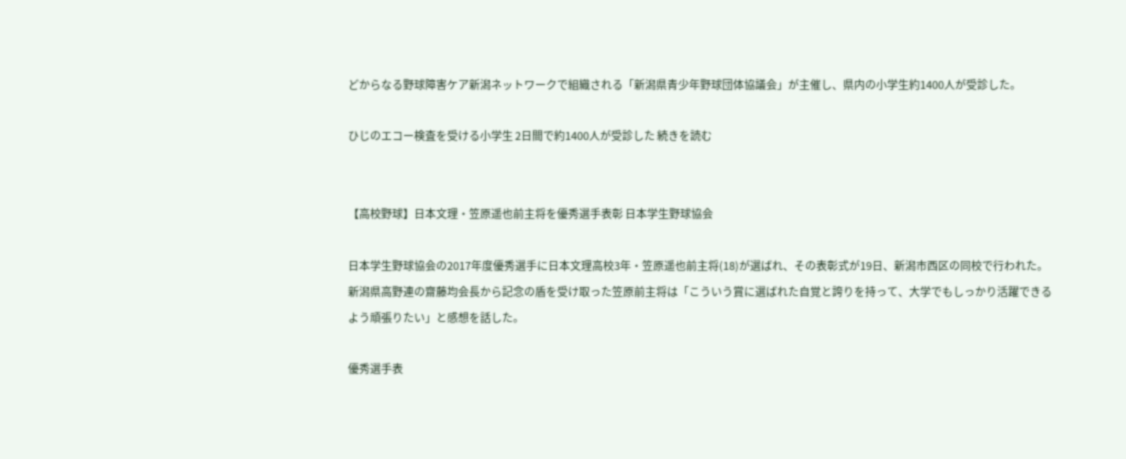どからなる野球障害ケア新潟ネットワークで組織される「新潟県青少年野球団体協議会」が主催し、県内の小学生約1400人が受診した。

ひじのエコー検査を受ける小学生 2日間で約1400人が受診した 続きを読む


【高校野球】日本文理・笠原遥也前主将を優秀選手表彰 日本学生野球協会

日本学生野球協会の2017年度優秀選手に日本文理高校3年・笠原遥也前主将(18)が選ばれ、その表彰式が19日、新潟市西区の同校で行われた。新潟県高野連の齋藤均会長から記念の盾を受け取った笠原前主将は「こういう賞に選ばれた自覚と誇りを持って、大学でもしっかり活躍できるよう頑張りたい」と感想を話した。

優秀選手表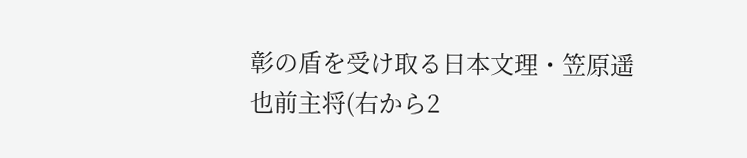彰の盾を受け取る日本文理・笠原遥也前主将(右から2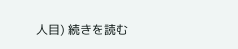人目) 続きを読む